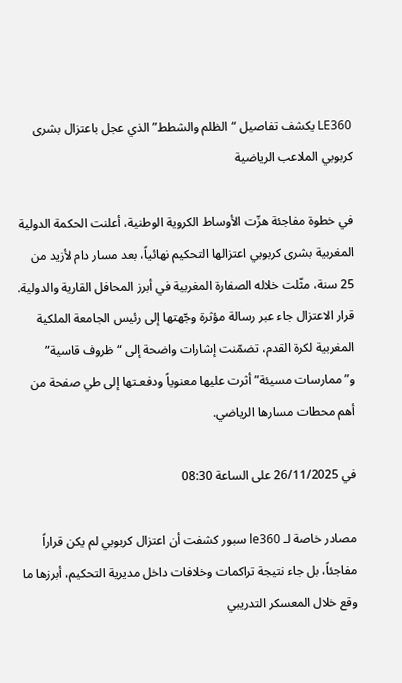LE360 يكشف تفاصيل “الظلم والشطط” الذي عجل باعتزال بشرى كربوبي الملاعب الرياضية

في خطوة مفاجئة هزّت الأوساط الكروية الوطنية، أعلنت الحكمة الدولية المغربية بشرى كربوبي اعتزالها التحكيم نهائياً، بعد مسار دام لأزيد من 25 سنة، مثّلت خلاله الصفارة المغربية في أبرز المحافل القارية والدولية. قرار الاعتزال جاء عبر رسالة مؤثرة وجّهتها إلى رئيس الجامعة الملكية المغربية لكرة القدم، تضمّنت إشارات واضحة إلى “ظروف قاسية” و”ممارسات مسيئة” أثرت عليها معنوياً ودفعـتها إلى طي صفحة من أهم محطات مسارها الرياضي.

في 26/11/2025 على الساعة 08:30

مصادر خاصة لـ le360 سبور كشفت أن اعتزال كربوبي لم يكن قراراً مفاجئاً، بل جاء نتيجة تراكمات وخلافات داخل مديرية التحكيم، أبرزها ما وقع خلال المعسكر التدريبي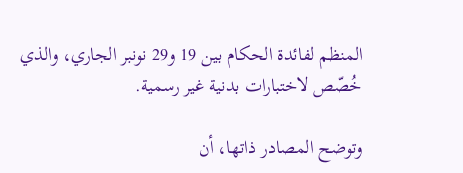المنظم لفائدة الحكام بين 19 و29 نونبر الجاري، والذي خُصّص لاختبارات بدنية غير رسمية.

وتوضح المصادر ذاتها، أن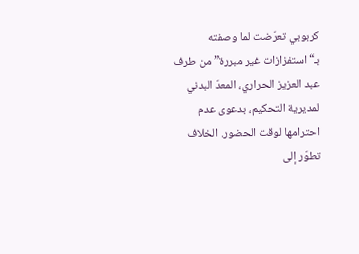كربوبي تعرّضت لما وصفته بـ“استفزازات غير مبررة” من طرف عبد العزيز الحراري، المعدّ البدني لمديرية التحكيم، بدعوى عدم احترامها لوقت الحضور. الخلاف تطوّر إلى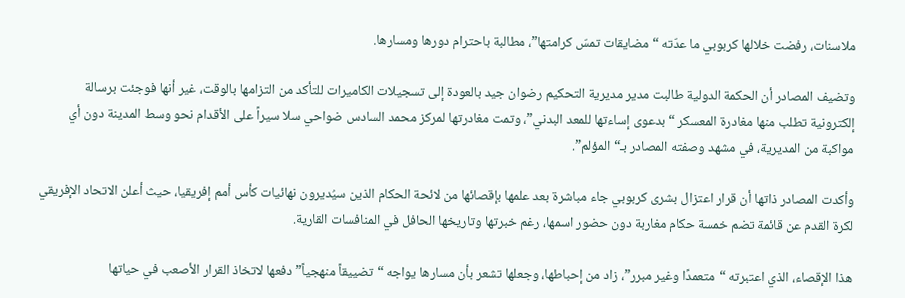ملاسنات، رفضت خلالها كربوبي ما عدّته “مضايقات تمسّ كرامتها”، مطالبة باحترام دورها ومسارها.

وتضيف المصادر أن الحكمة الدولية طالبت مدير مديرية التحكيم رضوان جيد بالعودة إلى تسجيلات الكاميرات للتأكد من التزامها بالوقت، غير أنها فوجئت برسالة إلكترونية تطلب منها مغادرة المعسكر “بدعوى إساءتها للمعد البدني”، وتمت مغادرتها لمركز محمد السادس ضواحي سلا سيراً على الأقدام نحو وسط المدينة دون أي مواكبة من المديرية، في مشهد وصفته المصادر بـ“المؤلم”.

وأكدت المصادر ذاتها أن قرار اعتزال بشرى كربوبي جاء مباشرة بعد علمها بإقصائها من لائحة الحكام الذين سيُديرون نهائيات كأس أمم إفريقيا، حيث أعلن الاتحاد الإفريقي لكرة القدم عن قائمة تضم خمسة حكام مغاربة دون حضور اسمها، رغم خبرتها وتاريخها الحافل في المنافسات القارية.

هذا الإقصاء، الذي اعتبرته “متعمدًا وغير مبرر”، زاد من إحباطها، وجعلها تشعر بأن مسارها يواجه “تضييقاً منهجياً” دفعها لاتخاذ القرار الأصعب في حياتها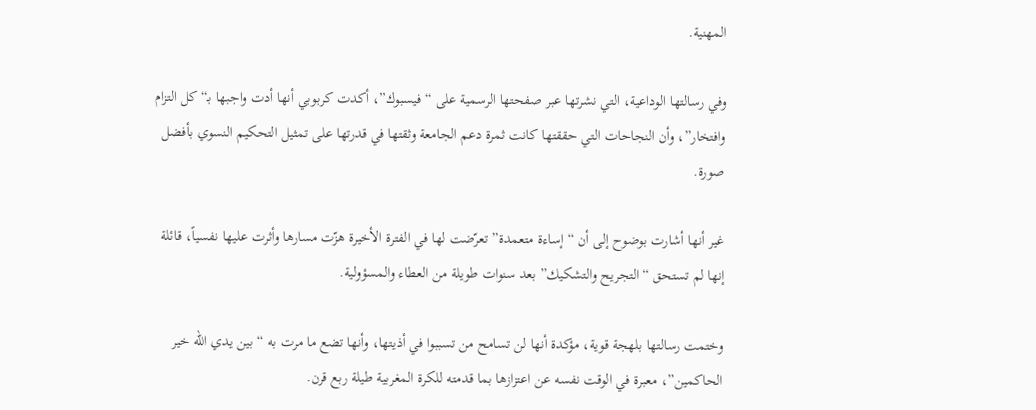المهنية.

وفي رسالتها الوداعية، التي نشرتها عبر صفحتها الرسمية على “فيسبوك”، أكدت كربوبي أنها أدت واجبها بـ“كل التزام وافتخار”، وأن النجاحات التي حققتها كانت ثمرة دعم الجامعة وثقتها في قدرتها على تمثيل التحكيم النسوي بأفضل صورة.

غير أنها أشارت بوضوح إلى أن “إساءة متعمدة” تعرّضت لها في الفترة الأخيرة هزّت مسارها وأثرت عليها نفسياً، قائلة إنها لم تستحق “التجريح والتشكيك” بعد سنوات طويلة من العطاء والمسؤولية.

وختمت رسالتها بلهجة قوية، مؤكدة أنها لن تسامح من تسببوا في أذيتها، وأنها تضع ما مرت به “بين يدي الله خير الحاكمين”، معبرة في الوقت نفسه عن اعتزازها بما قدمته للكرة المغربية طيلة ربع قرن.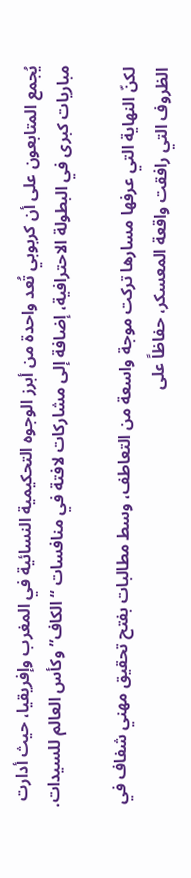يُجمع المتابعون على أن كربوبي تُعد واحدة من أبرز الوجوه التحكيمية النسائية في المغرب وإفريقيا، حيث أدارت مباريات كبرى في البطولة الاحترافية، إضافة إلى مشاركات لافتة في منافسات “الكاف” وكأس العالم للسيدات.

لكنّ النهاية التي عرفها مسارها تركت موجة واسعة من التعاطف، وسط مطالبات بفتح تحقيق مهني شفاف في الظروف التي رافقت واقعة المعسكر، حفاظاً على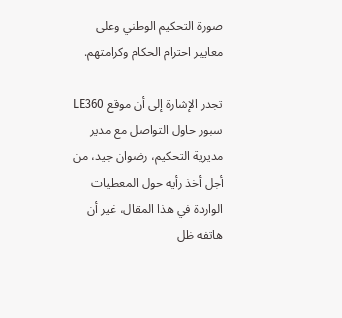صورة التحكيم الوطني وعلى معايير احترام الحكام وكرامتهم.

تجدر الإشارة إلى أن موقع LE360 سبور حاول التواصل مع مدير مديرية التحكيم، رضوان جيد، من أجل أخذ رأيه حول المعطيات الواردة في هذا المقال، غير أن هاتفه ظل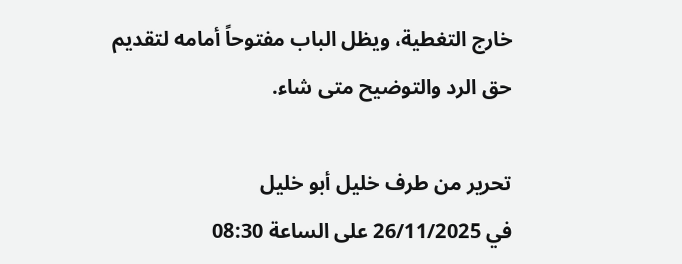خارج التغطية، ويظل الباب مفتوحاً أمامه لتقديم حق الرد والتوضيح متى شاء.

تحرير من طرف خليل أبو خليل
في 26/11/2025 على الساعة 08:30